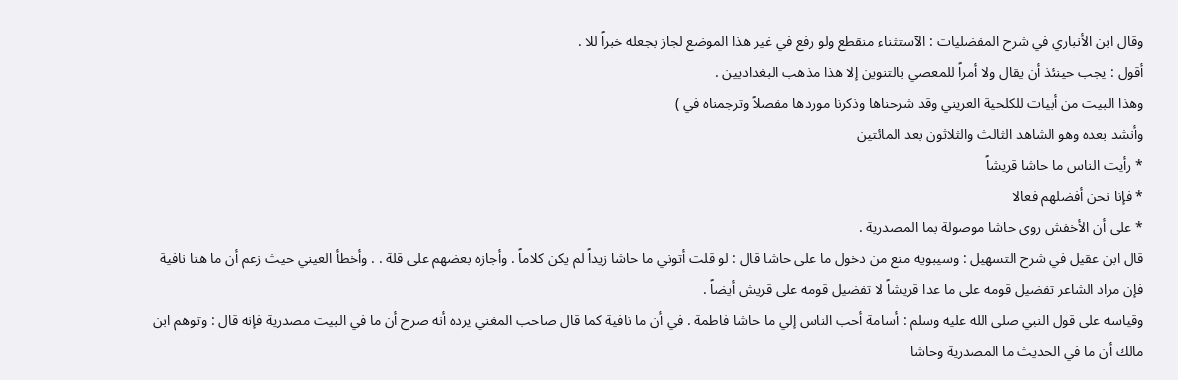وقال ابن الأنباري في شرح المفضليات : الآستثناء منقطع ولو رفع في غير هذا الموضع لجاز بجعله خبراً للا .
أقول : يجب حينئذ أن يقال ولا أمراً للمعصي بالتنوين إلا هذا مذهب البغداديين .
وهذا البيت من أبيات للكلحية العريني وقد شرحناها وذكرنا موردها مفصلاً وترجمناه في )
وأنشد بعده وهو الشاهد الثالث والثلاثون بعد المائتين
* رأيت الناس ما حاشا قريشاً
* فإنا نحن أفضلهم فعالا
* على أن الأخفش روى حاشا موصولة بما المصدرية .
قال ابن عقيل في شرح التسهيل : وسيبويه منع من دخول ما على حاشا قال : لو قلت أتوني ما حاشا زيداً لم يكن كلاماً . وأجازه بعضهم على قلة . . وأخطأ العيني حيث زعم أن ما هنا نافية فإن مراد الشاعر تفضيل قومه على ما عدا قريشاً لا تفضيل قومه على قريش أيضاً .
وقياسه على قول النبي صلى الله عليه وسلم : أسامة أحب الناس إلي ما حاشا فاطمة . في أن ما نافية كما قال صاحب المغني يرده أنه صرح أن ما في البيت مصدرية فإنه قال : وتوهم ابن مالك أن ما في الحديث ما المصدرية وحاشا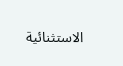الاستثنائية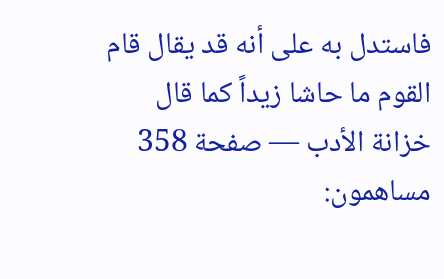فاستدل به على أنه قد يقال قام القوم ما حاشا زيداً كما قال
خزانة الأدب — صفحة 358
مساهمون: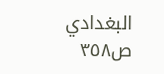البغدادي
ص٣٥٨